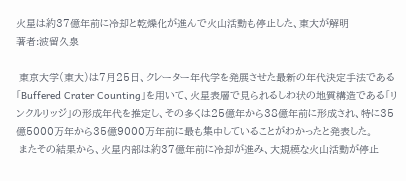火星は約37億年前に冷却と乾燥化が進んで火山活動も停止した、東大が解明
著者:波留久泉

 東京大学(東大)は7月25日、クレーター年代学を発展させた最新の年代決定手法である「Buffered Crater Counting」を用いて、火星表層で見られるしわ状の地質構造である「リンクルリッジ」の形成年代を推定し、その多くは25億年から38億年前に形成され、特に35億5000万年から35億9000万年前に最も集中していることがわかったと発表した。
 またその結果から、火星内部は約37億年前に冷却が進み、大規模な火山活動が停止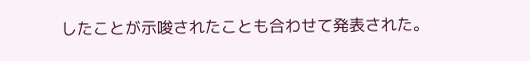したことが示唆されたことも合わせて発表された。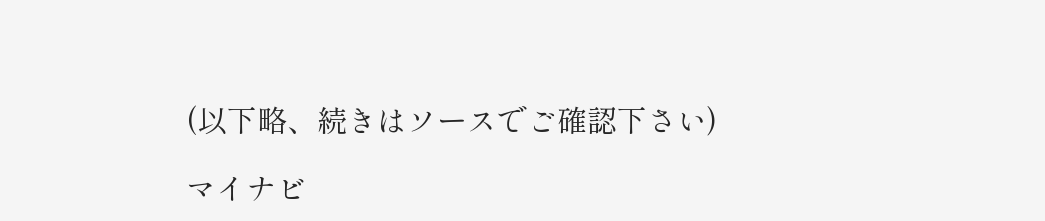(以下略、続きはソースでご確認下さい)

マイナビ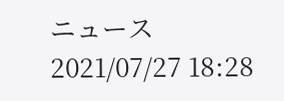ニュース 2021/07/27 18:28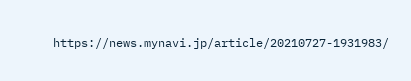https://news.mynavi.jp/article/20210727-1931983/